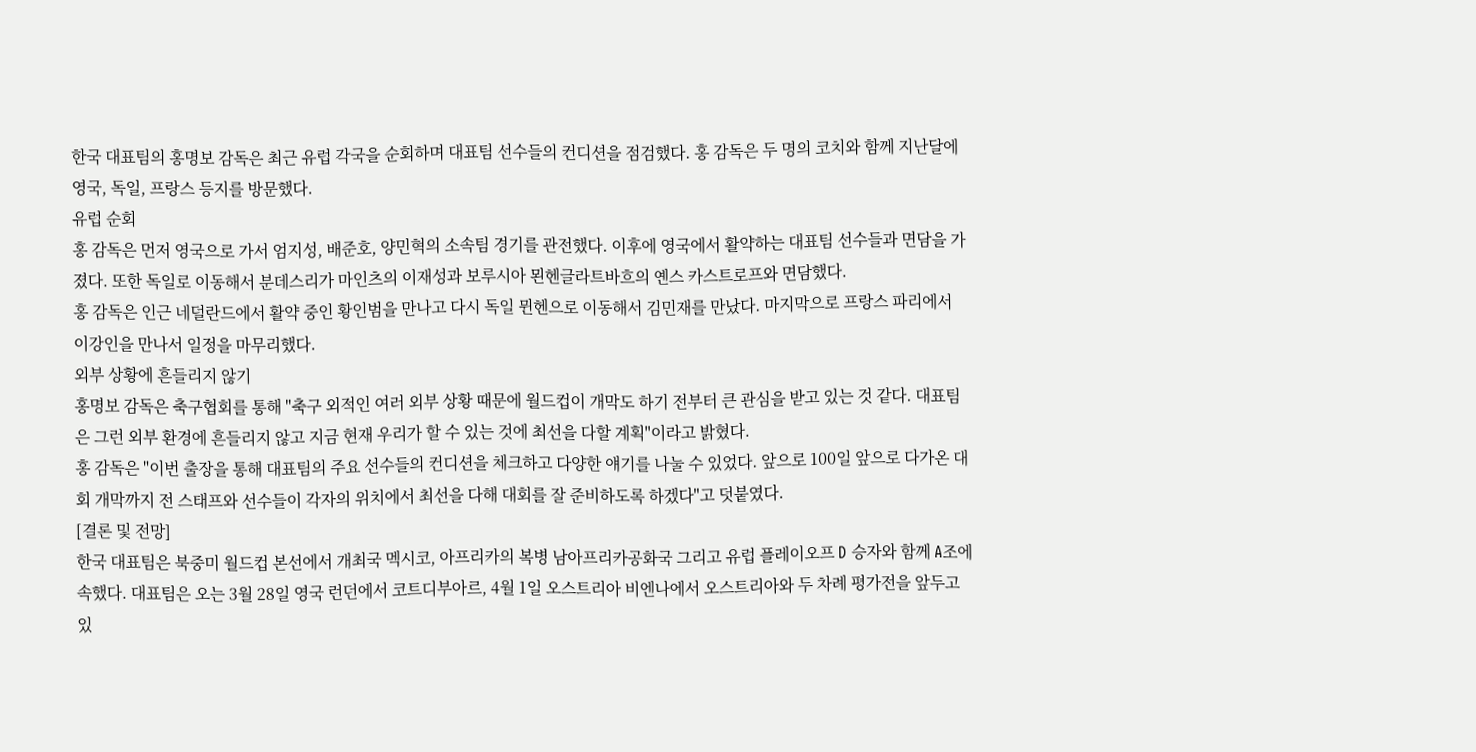한국 대표팀의 홍명보 감독은 최근 유럽 각국을 순회하며 대표팀 선수들의 컨디션을 점검했다. 홍 감독은 두 명의 코치와 함께 지난달에 영국, 독일, 프랑스 등지를 방문했다.
유럽 순회
홍 감독은 먼저 영국으로 가서 엄지성, 배준호, 양민혁의 소속팀 경기를 관전했다. 이후에 영국에서 활약하는 대표팀 선수들과 면담을 가졌다. 또한 독일로 이동해서 분데스리가 마인츠의 이재성과 보루시아 묀헨글라트바흐의 옌스 카스트로프와 면담했다.
홍 감독은 인근 네덜란드에서 활약 중인 황인범을 만나고 다시 독일 뮌헨으로 이동해서 김민재를 만났다. 마지막으로 프랑스 파리에서 이강인을 만나서 일정을 마무리했다.
외부 상황에 흔들리지 않기
홍명보 감독은 축구협회를 통해 "축구 외적인 여러 외부 상황 때문에 월드컵이 개막도 하기 전부터 큰 관심을 받고 있는 것 같다. 대표팀은 그런 외부 환경에 흔들리지 않고 지금 현재 우리가 할 수 있는 것에 최선을 다할 계획"이라고 밝혔다.
홍 감독은 "이번 출장을 통해 대표팀의 주요 선수들의 컨디션을 체크하고 다양한 얘기를 나눌 수 있었다. 앞으로 100일 앞으로 다가온 대회 개막까지 전 스태프와 선수들이 각자의 위치에서 최선을 다해 대회를 잘 준비하도록 하겠다"고 덧붙였다.
[결론 및 전망]
한국 대표팀은 북중미 월드컵 본선에서 개최국 멕시코, 아프리카의 복병 남아프리카공화국 그리고 유럽 플레이오프 D 승자와 함께 A조에 속했다. 대표팀은 오는 3월 28일 영국 런던에서 코트디부아르, 4월 1일 오스트리아 비엔나에서 오스트리아와 두 차례 평가전을 앞두고 있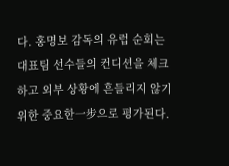다. 홍명보 감독의 유럽 순회는 대표팀 선수들의 컨디션을 체크하고 외부 상황에 흔들리지 않기 위한 중요한一步으로 평가된다.